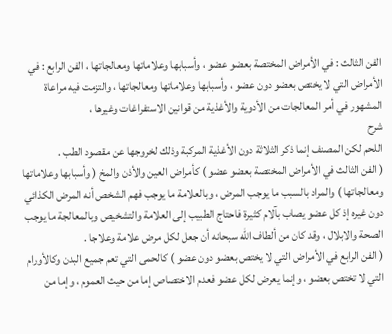الفن الثالث : في الأمراض المختصة بعضو عضو ، وأسبابها وعلاماتها ومعالجاتها ، الفن الرابع : في الأمراض التي لا يختص بعضو دون عضو ، وأسبابها وعلاماتها ومعالجاتها ، والتزمت فيه مراعاة المشهور في أمر المعالجات من الأدوية والأغذية من قوانين الاستفراغات وغيرها ،
شرح
اللحم لكن المصنف إنما ذكر الثلاثة دون الأغذية المركبة وذلك لخروجها عن مقصود الطب .
( الفن الثالث في الأمراض المختصة بعضو عضو ) كأمراض العين والأذن والمخ ( وأسبابها وعلاماتها ومعالجاتها ) والمراد بالسبب ما يوجب المرض ، وبالعلامة ما يوجب فهم الشخص أنه المرض الكذائي دون غيره إذ كل عضو يصاب بآلام كثيرة فاحتاج الطبيب إلى العلامة والتشخيص وبالمعالجة ما يوجب الصحة والابلال ، وقد كان من ألطاف اللّه سبحانه أن جعل لكل مرض علامة وعلاجا .
( الفن الرابع في الأمراض التي لا يختص بعضو دون عضو ) كالحمى التي تعم جميع البدن وكالأورام التي لا تختص بعضو ، وإنما يعرض لكل عضو فعدم الاختصاص إما من حيث العموم ، وإما من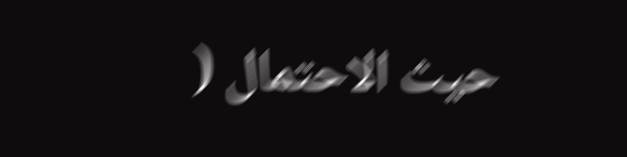حيث الاحتمال (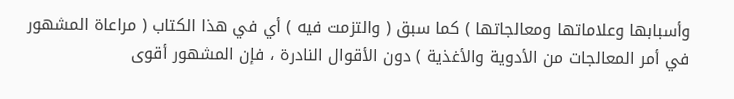وأسبابها وعلاماتها ومعالجاتها ) كما سبق ( والتزمت فيه ) أي في هذا الكتاب ( مراعاة المشهور في أمر المعالجات من الأدوية والأغذية ) دون الأقوال النادرة ، فإن المشهور أقوى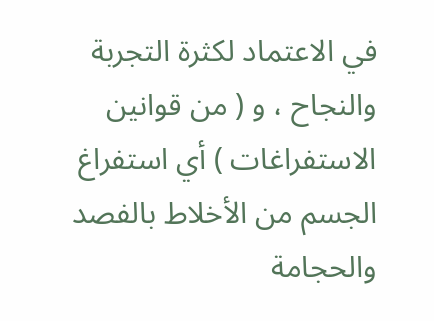في الاعتماد لكثرة التجربة والنجاح ، و ( من قوانين الاستفراغات ) أي استفراغ الجسم من الأخلاط بالفصد والحجامة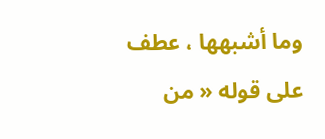وما أشبهها ، عطف على قوله « من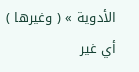الأدوية » ( وغيرها ) أي غير